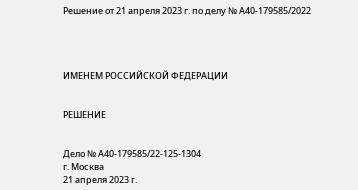Решение от 21 апреля 2023 г. по делу № А40-179585/2022




ИМЕНЕМ РОССИЙСКОЙ ФЕДЕРАЦИИ


РЕШЕНИЕ


Дело № А40-179585/22-125-1304
г. Москва
21 апреля 2023 г.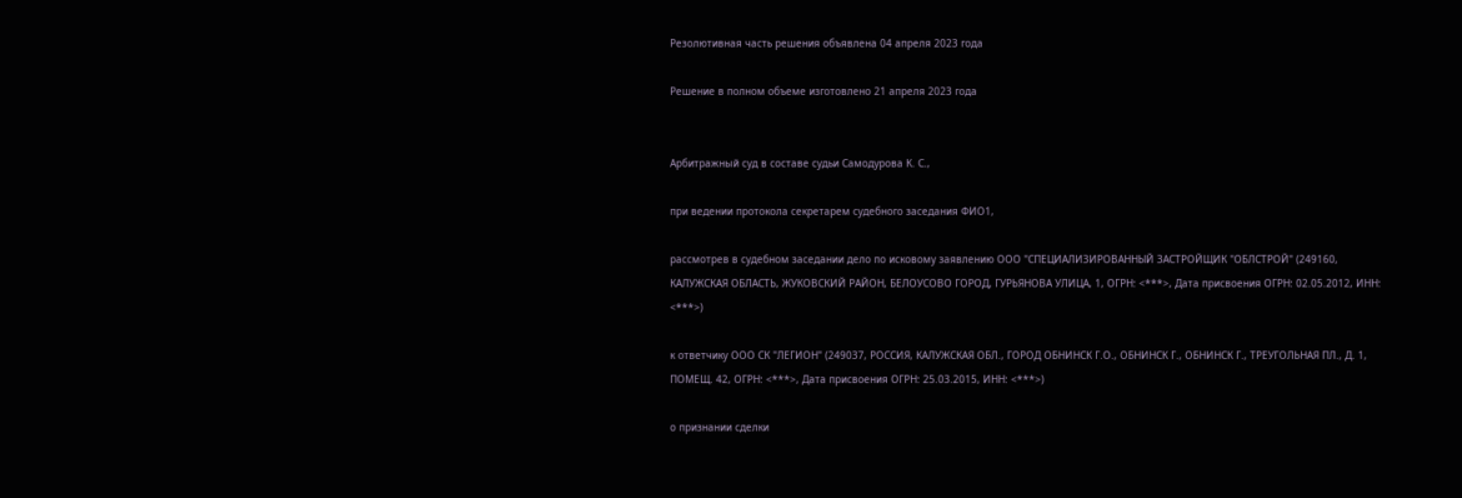Резолютивная часть решения объявлена 04 апреля 2023 года

Решение в полном объеме изготовлено 21 апреля 2023 года


Арбитражный суд в составе судьи Самодурова К. С.,

при ведении протокола секретарем судебного заседания ФИО1,

рассмотрев в судебном заседании дело по исковому заявлению ООО "СПЕЦИАЛИЗИРОВАННЫЙ ЗАСТРОЙЩИК "ОБЛСТРОЙ" (249160, КАЛУЖСКАЯ ОБЛАСТЬ, ЖУКОВСКИЙ РАЙОН, БЕЛОУСОВО ГОРОД, ГУРЬЯНОВА УЛИЦА, 1, ОГРН: <***>, Дата присвоения ОГРН: 02.05.2012, ИНН: <***>)

к ответчику ООО СК "ЛЕГИОН" (249037, РОССИЯ, КАЛУЖСКАЯ ОБЛ., ГОРОД ОБНИНСК Г.О., ОБНИНСК Г., ОБНИНСК Г., ТРЕУГОЛЬНАЯ ПЛ., Д. 1, ПОМЕЩ. 42, ОГРН: <***>, Дата присвоения ОГРН: 25.03.2015, ИНН: <***>)

о признании сделки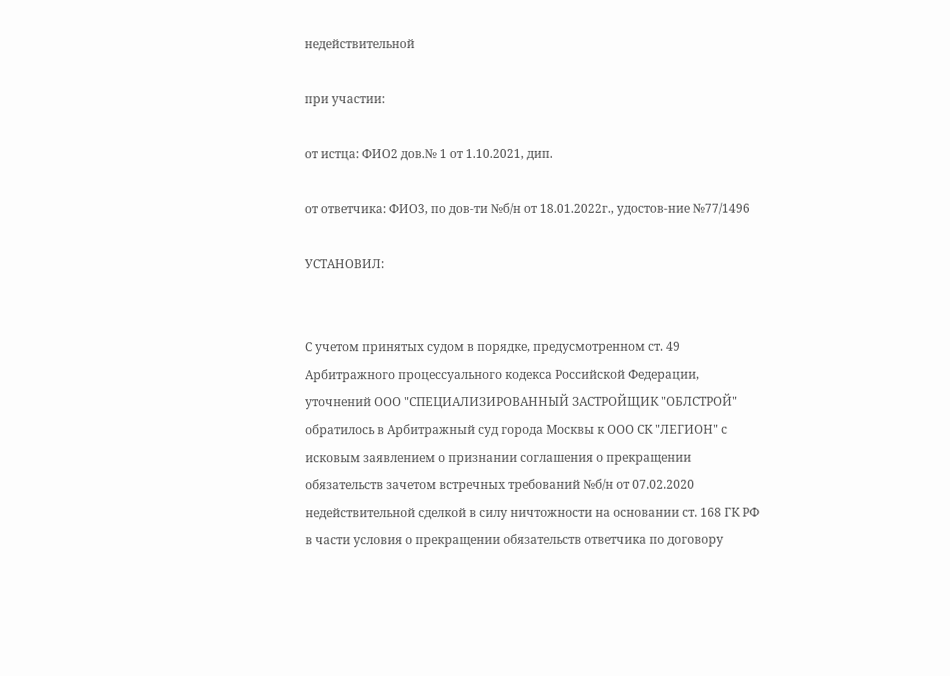недействительной

при участии:

от истца: ФИО2 дов.№ 1 от 1.10.2021, дип.

от ответчика: ФИО3, по дов-ти №б/н от 18.01.2022г., удостов-ние №77/1496

УСТАНОВИЛ:


С учетом принятых судом в порядке, предусмотренном ст. 49 Арбитражного процессуального кодекса Российской Федерации, уточнений ООО "СПЕЦИАЛИЗИРОВАННЫЙ ЗАСТРОЙЩИК "ОБЛСТРОЙ" обратилось в Арбитражный суд города Москвы к ООО СК "ЛЕГИОН" с исковым заявлением о признании соглашения о прекращении обязательств зачетом встречных требований №б/н от 07.02.2020 недействительной сделкой в силу ничтожности на основании ст. 168 ГК РФ в части условия о прекращении обязательств ответчика по договору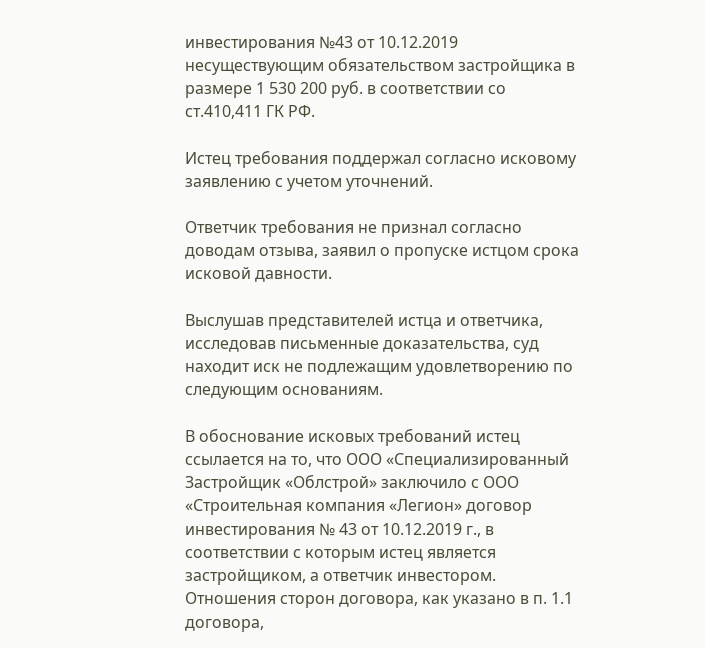инвестирования №43 от 10.12.2019 несуществующим обязательством застройщика в размере 1 530 200 руб. в соответствии со ст.410,411 ГК РФ.

Истец требования поддержал согласно исковому заявлению с учетом уточнений.

Ответчик требования не признал согласно доводам отзыва, заявил о пропуске истцом срока исковой давности.

Выслушав представителей истца и ответчика, исследовав письменные доказательства, суд находит иск не подлежащим удовлетворению по следующим основаниям.

В обоснование исковых требований истец ссылается на то, что ООО «Специализированный Застройщик «Облстрой» заключило с ООО «Строительная компания «Легион» договор инвестирования № 43 от 10.12.2019 г., в соответствии с которым истец является застройщиком, а ответчик инвестором. Отношения сторон договора, как указано в п. 1.1 договора,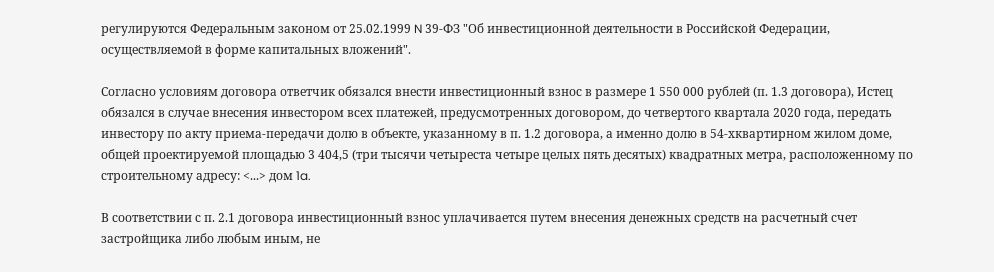регулируются Федеральным законом от 25.02.1999 N 39-ФЗ "Об инвестиционной деятельности в Российской Федерации, осуществляемой в форме капитальных вложений".

Согласно условиям договора ответчик обязался внести инвестиционный взнос в размере 1 550 000 рублей (п. 1.3 договора), Истец обязался в случае внесения инвестором всех платежей, предусмотренных договором, до четвертого квартала 2020 года, передать инвестору по акту приема-передачи долю в объекте, указанному в п. 1.2 договора, а именно долю в 54-хквартирном жилом доме, общей проектируемой площадью 3 404,5 (три тысячи четыреста четыре целых пять десятых) квадратных метра, расположенному по строительному адресу: <...> дом 1a.

В соответствии с п. 2.1 договора инвестиционный взнос уплачивается путем внесения денежных средств на расчетный счет застройщика либо любым иным, не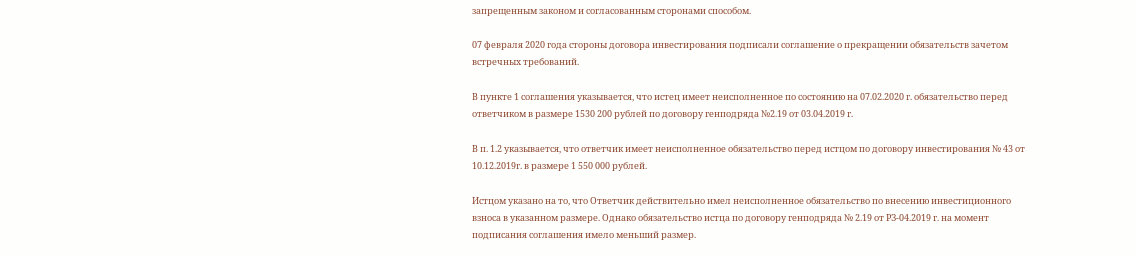запрещенным законом и согласованным сторонами способом.

07 февраля 2020 года стороны договора инвестирования подписали соглашение о прекращении обязательств зачетом встречных требований.

В пункте 1 соглашения указывается, что истец имеет неисполненное по состоянию на 07.02.2020 г. обязательство перед ответчиком в размере 1530 200 рублей по договору генподряда №2.19 от 03.04.2019 г.

В п. 1.2 указывается, что ответчик имеет неисполненное обязательство перед истцом по договору инвестирования № 43 от 10.12.2019г. в размере 1 550 000 рублей.

Истцом указано на то, что Ответчик действительно имел неисполненное обязательство по внесению инвестиционного взноса в указанном размере. Однако обязательство истца по договору генподряда № 2.19 от РЗ-04.2019 г. на момент подписания соглашения имело меньший размер.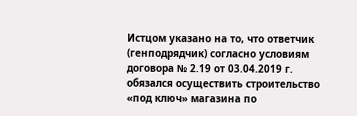Истцом указано на то, что ответчик (генподрядчик) согласно условиям договора № 2.19 от 03.04.2019 г. обязался осуществить строительство «под ключ» магазина по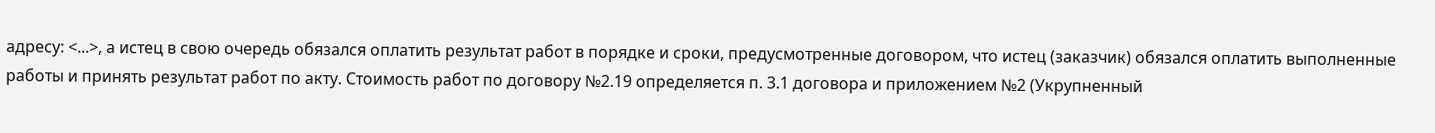адресу: <...>, а истец в свою очередь обязался оплатить результат работ в порядке и сроки, предусмотренные договором, что истец (заказчик) обязался оплатить выполненные работы и принять результат работ по акту. Стоимость работ по договору №2.19 определяется п. 3.1 договора и приложением №2 (Укрупненный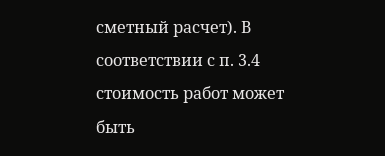сметный расчет). В соответствии с п. 3.4 стоимость работ может быть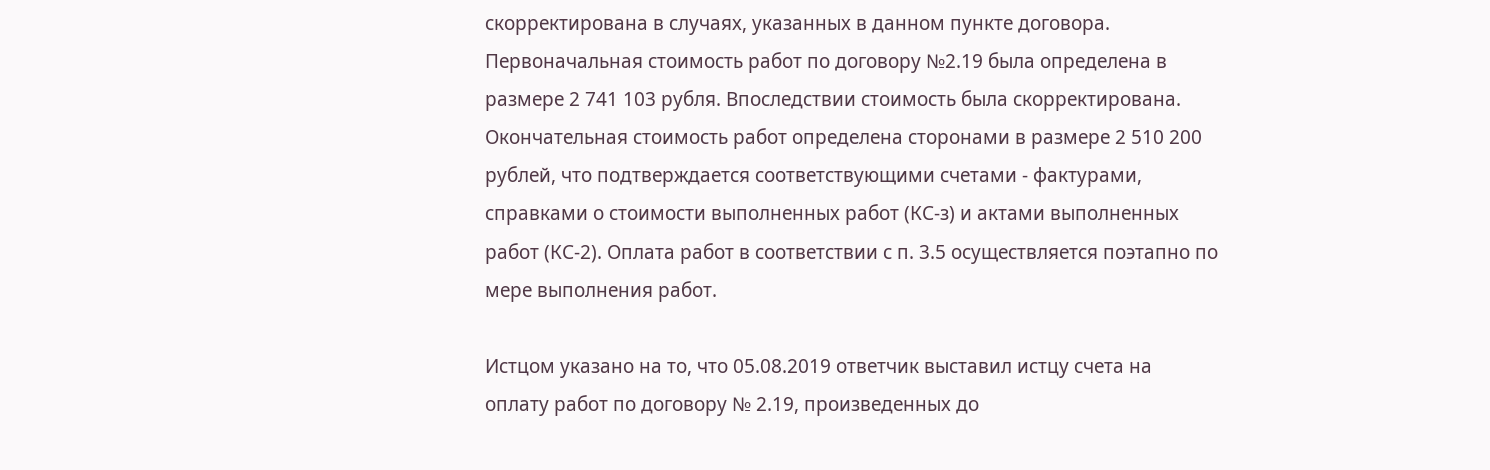скорректирована в случаях, указанных в данном пункте договора. Первоначальная стоимость работ по договору №2.19 была определена в размере 2 741 103 рубля. Впоследствии стоимость была скорректирована. Окончательная стоимость работ определена сторонами в размере 2 510 200 рублей, что подтверждается соответствующими счетами - фактурами, справками о стоимости выполненных работ (КС-з) и актами выполненных работ (КС-2). Оплата работ в соответствии с п. 3.5 осуществляется поэтапно по мере выполнения работ.

Истцом указано на то, что 05.08.2019 ответчик выставил истцу счета на оплату работ по договору № 2.19, произведенных до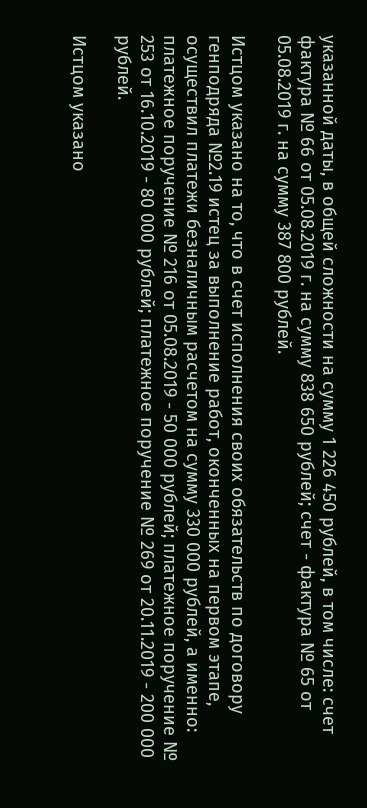указанной даты, в общей сложности на сумму 1 226 450 рублей, в том числе: счет фактура № 66 от 05.08.2019 г. на сумму 838 650 рублей; счет - фактура № 65 от 05.08.2019 г. на сумму 387 800 рублей.

Истцом указано на то, что в счет исполнения своих обязательств по договору генподряда №2.19 истец за выполнение работ, оконченных на первом этапе, осуществил платежи безналичным расчетом на сумму 330 000 рублей, а именно: платежное поручение № 216 от 05.08.2019 - 50 000 рублей; платежное поручение № 253 от 16.10.2019 - 80 000 рублей; платежное поручение № 269 от 20.11.2019 - 200 000 рублей.

Истцом указано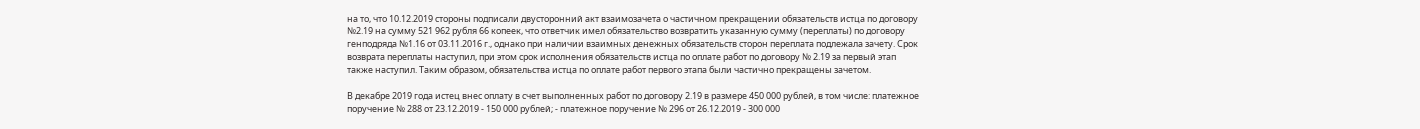на то, что 10.12.2019 стороны подписали двусторонний акт взаимозачета о частичном прекращении обязательств истца по договору №2.19 на сумму 521 962 рубля 66 копеек, что ответчик имел обязательство возвратить указанную сумму (переплаты) по договору генподряда №1.16 от 03.11.2016 г., однако при наличии взаимных денежных обязательств сторон переплата подлежала зачету. Срок возврата переплаты наступил, при этом срок исполнения обязательств истца по оплате работ по договору № 2.19 за первый этап также наступил. Таким образом, обязательства истца по оплате работ первого этапа были частично прекращены зачетом.

В декабре 2019 года истец внес оплату в счет выполненных работ по договору 2.19 в размере 450 000 рублей, в том числе: платежное поручение № 288 от 23.12.2019 - 150 000 рублей; - платежное поручение № 296 от 26.12.2019 - 300 000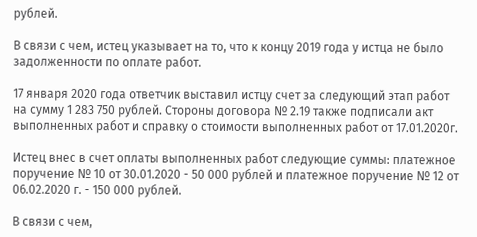рублей.

В связи с чем, истец указывает на то, что к концу 2019 года у истца не было задолженности по оплате работ.

17 января 2020 года ответчик выставил истцу счет за следующий этап работ на сумму 1 283 750 рублей. Стороны договора № 2.19 также подписали акт выполненных работ и справку о стоимости выполненных работ от 17.01.2020г.

Истец внес в счет оплаты выполненных работ следующие суммы: платежное поручение № 10 от 30.01.2020 - 50 000 рублей и платежное поручение № 12 от 06.02.2020 г. - 150 000 рублей.

В связи с чем,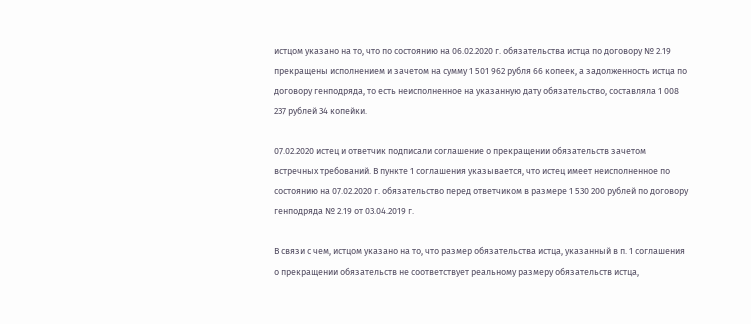истцом указано на то, что по состоянию на 06.02.2020 г. обязательства истца по договору № 2.19 прекращены исполнением и зачетом на сумму 1 501 962 рубля 66 копеек, а задолженность истца по договору генподряда, то есть неисполненное на указанную дату обязательство, составляла 1 008 237 рублей 34 копейки.

07.02.2020 истец и ответчик подписали соглашение о прекращении обязательств зачетом встречных требований. В пункте 1 соглашения указывается, что истец имеет неисполненное по состоянию на 07.02.2020 г. обязательство перед ответчиком в размере 1 530 200 рублей по договору генподряда № 2.19 от 03.04.2019 г.

В связи с чем, истцом указано на то, что размер обязательства истца, указанный в п. 1 соглашения о прекращении обязательств не соответствует реальному размеру обязательств истца,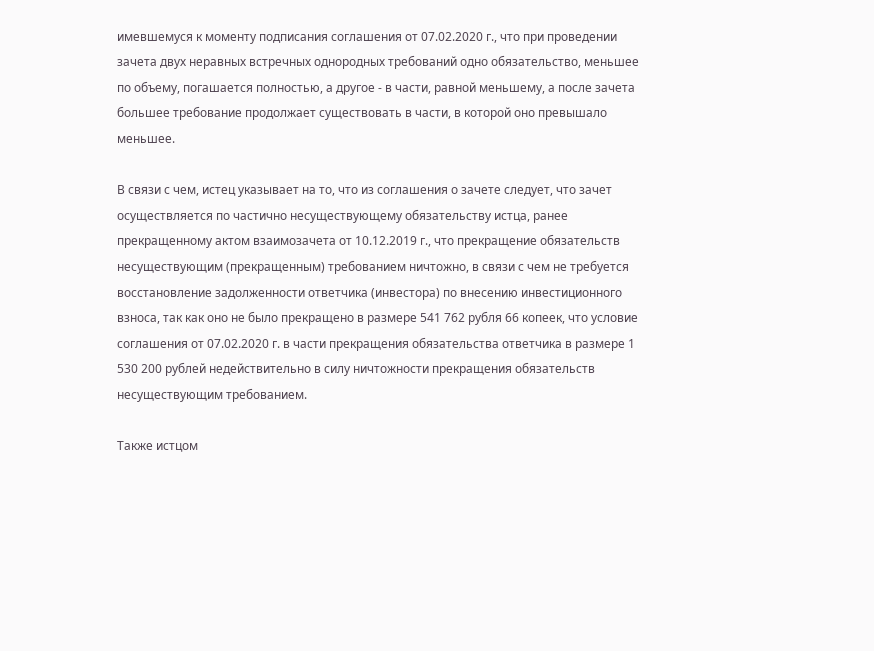имевшемуся к моменту подписания соглашения от 07.02.2020 г., что при проведении зачета двух неравных встречных однородных требований одно обязательство, меньшее по объему, погашается полностью, а другое - в части, равной меньшему, а после зачета большее требование продолжает существовать в части, в которой оно превышало меньшее.

В связи с чем, истец указывает на то, что из соглашения о зачете следует, что зачет осуществляется по частично несуществующему обязательству истца, ранее прекращенному актом взаимозачета от 10.12.2019 г., что прекращение обязательств несуществующим (прекращенным) требованием ничтожно, в связи с чем не требуется восстановление задолженности ответчика (инвестора) по внесению инвестиционного взноса, так как оно не было прекращено в размере 541 762 рубля 66 копеек, что условие соглашения от 07.02.2020 г. в части прекращения обязательства ответчика в размере 1 530 200 рублей недействительно в силу ничтожности прекращения обязательств несуществующим требованием.

Также истцом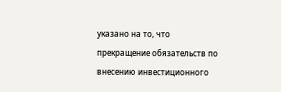указано на то, что прекращение обязательств по внесению инвестиционного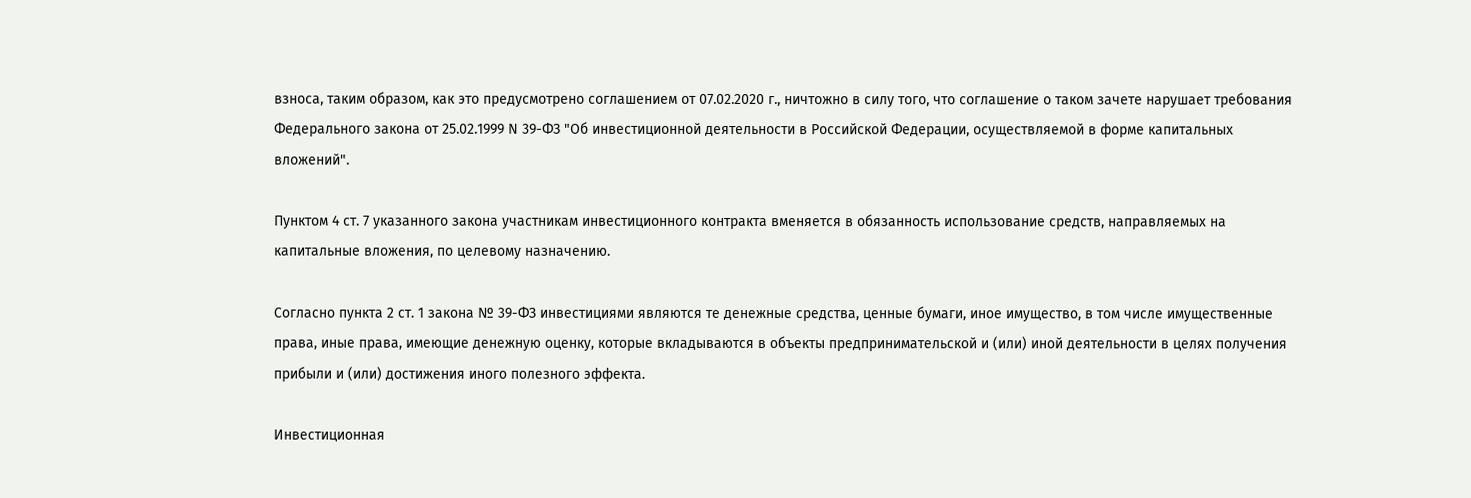взноса, таким образом, как это предусмотрено соглашением от 07.02.2020 г., ничтожно в силу того, что соглашение о таком зачете нарушает требования Федерального закона от 25.02.1999 N 39-ФЗ "Об инвестиционной деятельности в Российской Федерации, осуществляемой в форме капитальных вложений".

Пунктом 4 ст. 7 указанного закона участникам инвестиционного контракта вменяется в обязанность использование средств, направляемых на капитальные вложения, по целевому назначению.

Согласно пункта 2 ст. 1 закона № 39-ФЗ инвестициями являются те денежные средства, ценные бумаги, иное имущество, в том числе имущественные права, иные права, имеющие денежную оценку, которые вкладываются в объекты предпринимательской и (или) иной деятельности в целях получения прибыли и (или) достижения иного полезного эффекта.

Инвестиционная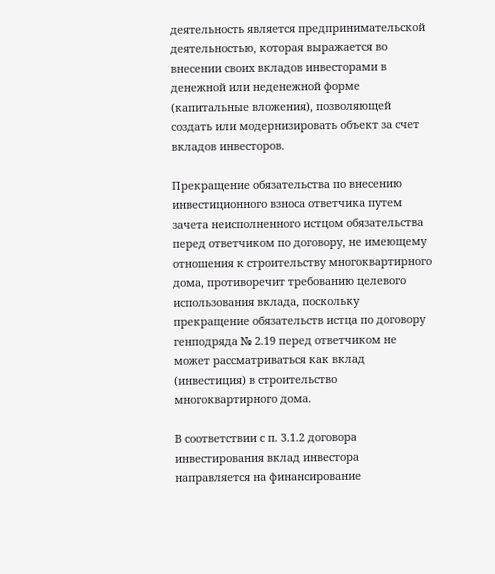деятельность является предпринимательской деятельностью, которая выражается во внесении своих вкладов инвесторами в денежной или неденежной форме (капитальные вложения), позволяющей создать или модернизировать объект за счет вкладов инвесторов.

Прекращение обязательства по внесению инвестиционного взноса ответчика путем зачета неисполненного истцом обязательства перед ответчиком по договору, не имеющему отношения к строительству многоквартирного дома, противоречит требованию целевого использования вклада, поскольку прекращение обязательств истца по договору генподряда № 2.19 перед ответчиком не может рассматриваться как вклад (инвестиция) в строительство многоквартирного дома.

В соответствии с п. 3.1.2 договора инвестирования вклад инвестора направляется на финансирование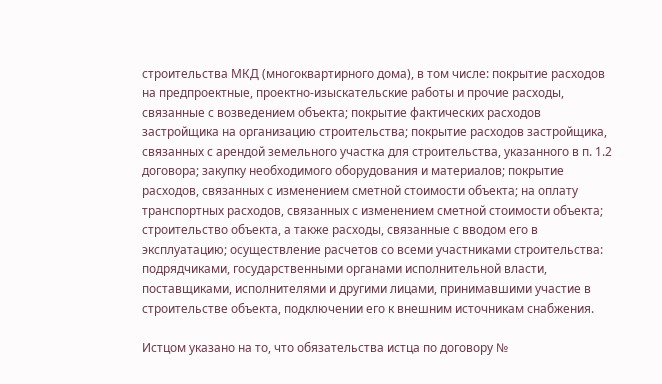строительства МКД (многоквартирного дома), в том числе: покрытие расходов на предпроектные, проектно-изыскательские работы и прочие расходы, связанные с возведением объекта; покрытие фактических расходов застройщика на организацию строительства; покрытие расходов застройщика, связанных с арендой земельного участка для строительства, указанного в п. 1.2 договора; закупку необходимого оборудования и материалов; покрытие расходов, связанных с изменением сметной стоимости объекта; на оплату транспортных расходов, связанных с изменением сметной стоимости объекта; строительство объекта, а также расходы, связанные с вводом его в эксплуатацию; осуществление расчетов со всеми участниками строительства: подрядчиками, государственными органами исполнительной власти, поставщиками, исполнителями и другими лицами, принимавшими участие в строительстве объекта, подключении его к внешним источникам снабжения.

Истцом указано на то, что обязательства истца по договору №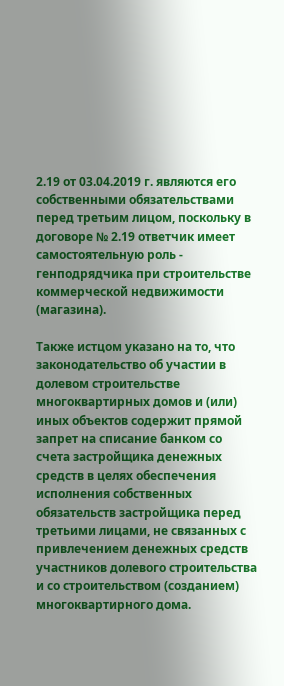2.19 от 03.04.2019 г. являются его собственными обязательствами перед третьим лицом, поскольку в договоре № 2.19 ответчик имеет самостоятельную роль - генподрядчика при строительстве коммерческой недвижимости (магазина).

Также истцом указано на то, что законодательство об участии в долевом строительстве многоквартирных домов и (или) иных объектов содержит прямой запрет на списание банком со счета застройщика денежных средств в целях обеспечения исполнения собственных обязательств застройщика перед третьими лицами, не связанных с привлечением денежных средств участников долевого строительства и со строительством (созданием) многоквартирного дома.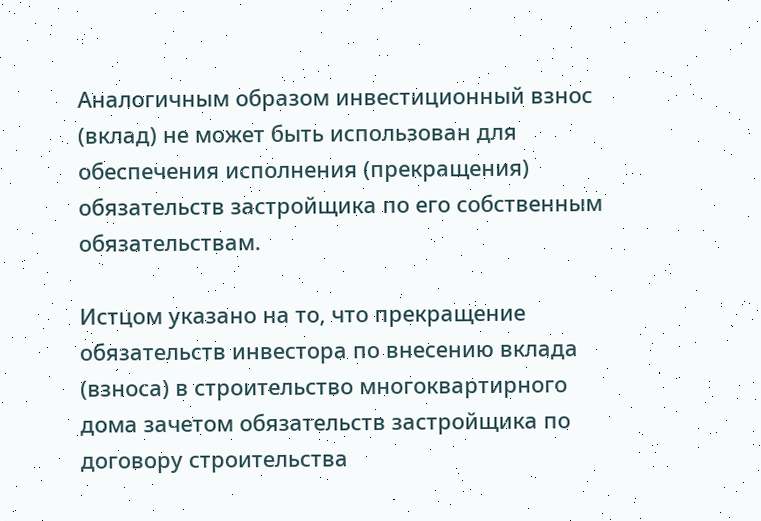Аналогичным образом инвестиционный взнос (вклад) не может быть использован для обеспечения исполнения (прекращения) обязательств застройщика по его собственным обязательствам.

Истцом указано на то, что прекращение обязательств инвестора по внесению вклада (взноса) в строительство многоквартирного дома зачетом обязательств застройщика по договору строительства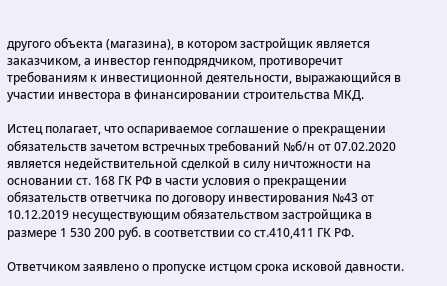другого объекта (магазина), в котором застройщик является заказчиком, а инвестор генподрядчиком, противоречит требованиям к инвестиционной деятельности, выражающийся в участии инвестора в финансировании строительства МКД.

Истец полагает, что оспариваемое соглашение о прекращении обязательств зачетом встречных требований №б/н от 07.02.2020 является недействительной сделкой в силу ничтожности на основании ст. 168 ГК РФ в части условия о прекращении обязательств ответчика по договору инвестирования №43 от 10.12.2019 несуществующим обязательством застройщика в размере 1 530 200 руб. в соответствии со ст.410,411 ГК РФ.

Ответчиком заявлено о пропуске истцом срока исковой давности.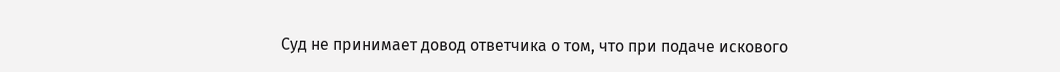Суд не принимает довод ответчика о том, что при подаче искового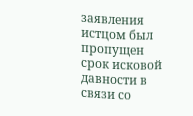заявления истцом был пропущен срок исковой давности в связи со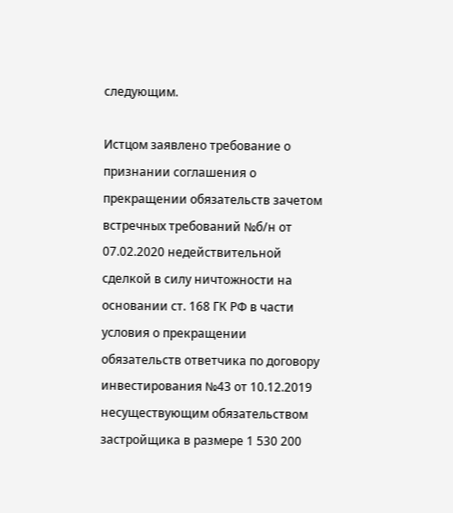следующим.

Истцом заявлено требование о признании соглашения о прекращении обязательств зачетом встречных требований №б/н от 07.02.2020 недействительной сделкой в силу ничтожности на основании ст. 168 ГК РФ в части условия о прекращении обязательств ответчика по договору инвестирования №43 от 10.12.2019 несуществующим обязательством застройщика в размере 1 530 200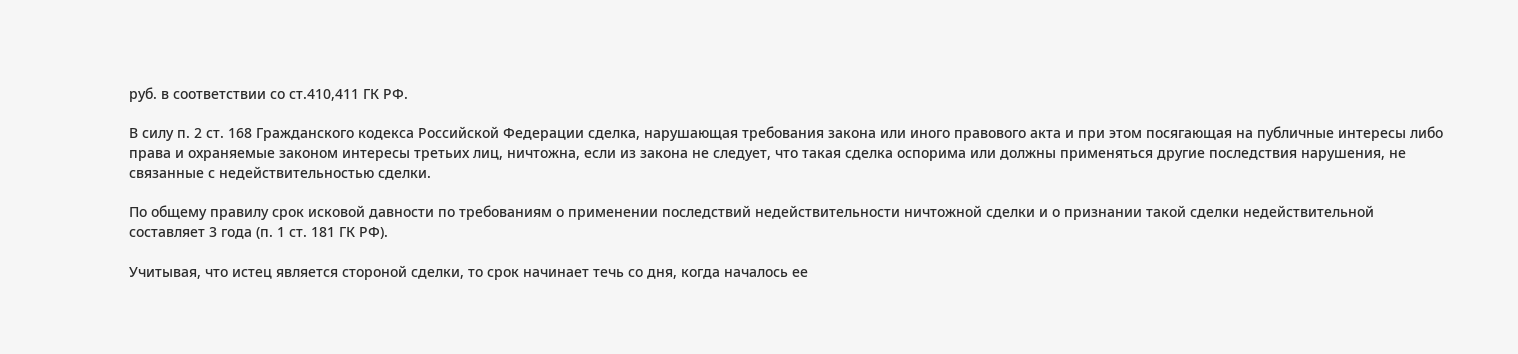руб. в соответствии со ст.410,411 ГК РФ.

В силу п. 2 ст. 168 Гражданского кодекса Российской Федерации сделка, нарушающая требования закона или иного правового акта и при этом посягающая на публичные интересы либо права и охраняемые законом интересы третьих лиц, ничтожна, если из закона не следует, что такая сделка оспорима или должны применяться другие последствия нарушения, не связанные с недействительностью сделки.

По общему правилу срок исковой давности по требованиям о применении последствий недействительности ничтожной сделки и о признании такой сделки недействительной составляет 3 года (п. 1 ст. 181 ГК РФ).

Учитывая, что истец является стороной сделки, то срок начинает течь со дня, когда началось ее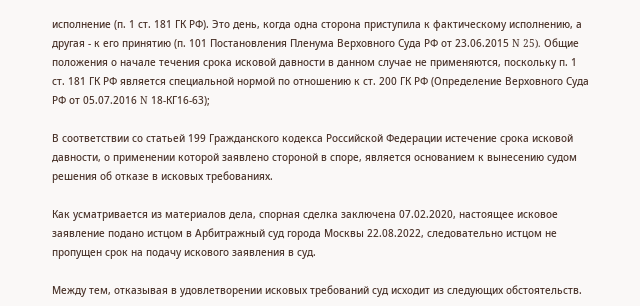исполнение (п. 1 ст. 181 ГК РФ). Это день, когда одна сторона приступила к фактическому исполнению, а другая - к его принятию (п. 101 Постановления Пленума Верховного Суда РФ от 23.06.2015 N 25). Общие положения о начале течения срока исковой давности в данном случае не применяются, поскольку п. 1 ст. 181 ГК РФ является специальной нормой по отношению к ст. 200 ГК РФ (Определение Верховного Суда РФ от 05.07.2016 N 18-КГ16-63);

В соответствии со статьей 199 Гражданского кодекса Российской Федерации истечение срока исковой давности, о применении которой заявлено стороной в споре, является основанием к вынесению судом решения об отказе в исковых требованиях.

Как усматривается из материалов дела, спорная сделка заключена 07.02.2020, настоящее исковое заявление подано истцом в Арбитражный суд города Москвы 22.08.2022, следовательно истцом не пропущен срок на подачу искового заявления в суд.

Между тем, отказывая в удовлетворении исковых требований суд исходит из следующих обстоятельств.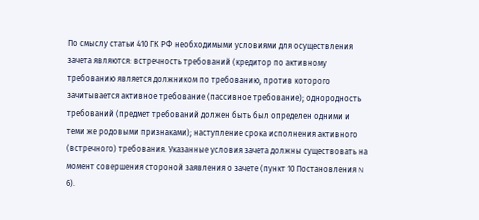По смыслу статьи 410 ГК РФ необходимыми условиями для осуществления зачета являются: встречность требований (кредитор по активному требованию является должником по требованию, против которого зачитывается активное требование (пассивное требование); однородность требований (предмет требований должен быть был определен одними и теми же родовыми признаками); наступление срока исполнения активного (встречного) требования. Указанные условия зачета должны существовать на момент совершения стороной заявления о зачете (пункт 10 Постановления N 6).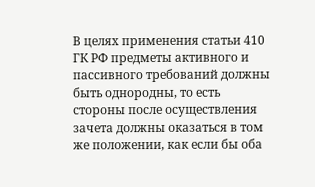В целях применения статьи 410 ГК РФ предметы активного и пассивного требований должны быть однородны, то есть стороны после осуществления зачета должны оказаться в том же положении, как если бы оба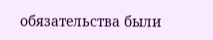обязательства были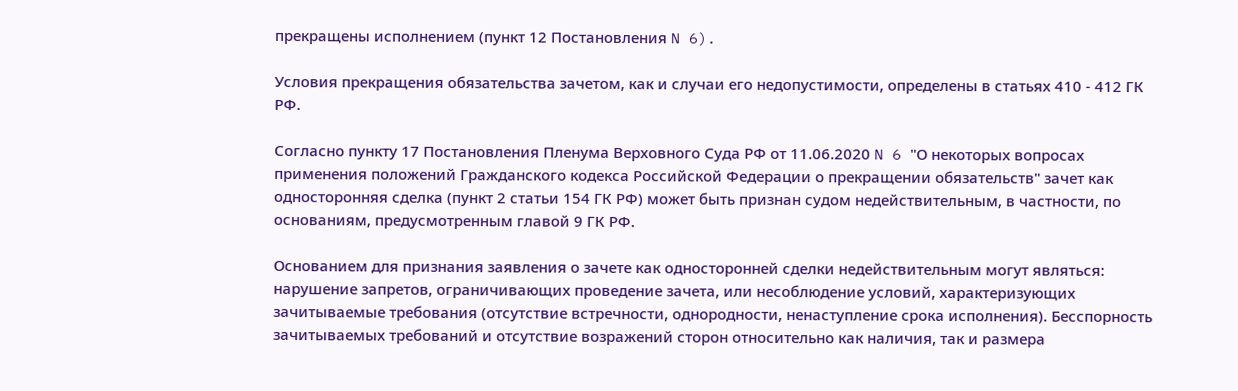прекращены исполнением (пункт 12 Постановления N 6).

Условия прекращения обязательства зачетом, как и случаи его недопустимости, определены в статьях 410 - 412 ГК РФ.

Согласно пункту 17 Постановления Пленума Верховного Суда РФ от 11.06.2020 N 6 "О некоторых вопросах применения положений Гражданского кодекса Российской Федерации о прекращении обязательств" зачет как односторонняя сделка (пункт 2 статьи 154 ГК РФ) может быть признан судом недействительным, в частности, по основаниям, предусмотренным главой 9 ГК РФ.

Основанием для признания заявления о зачете как односторонней сделки недействительным могут являться: нарушение запретов, ограничивающих проведение зачета, или несоблюдение условий, характеризующих зачитываемые требования (отсутствие встречности, однородности, ненаступление срока исполнения). Бесспорность зачитываемых требований и отсутствие возражений сторон относительно как наличия, так и размера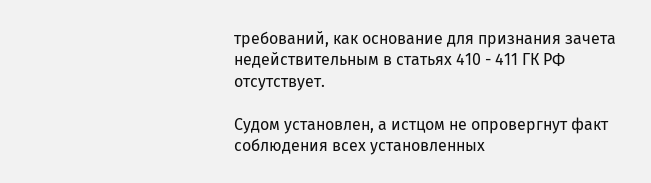требований, как основание для признания зачета недействительным в статьях 410 - 411 ГК РФ отсутствует.

Судом установлен, а истцом не опровергнут факт соблюдения всех установленных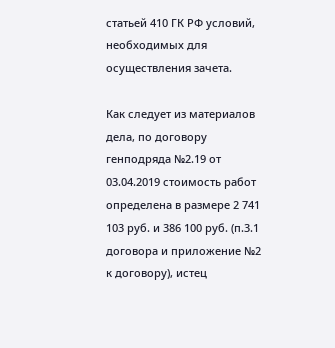статьей 410 ГК РФ условий, необходимых для осуществления зачета.

Как следует из материалов дела, по договору генподряда №2.19 от 03.04.2019 стоимость работ определена в размере 2 741 103 руб. и 386 100 руб. (п.3.1 договора и приложение №2 к договору), истец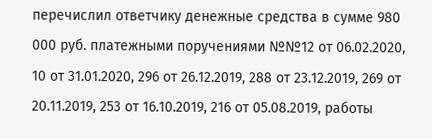перечислил ответчику денежные средства в сумме 980 000 руб. платежными поручениями №№12 от 06.02.2020, 10 от 31.01.2020, 296 от 26.12.2019, 288 от 23.12.2019, 269 от 20.11.2019, 253 от 16.10.2019, 216 от 05.08.2019, работы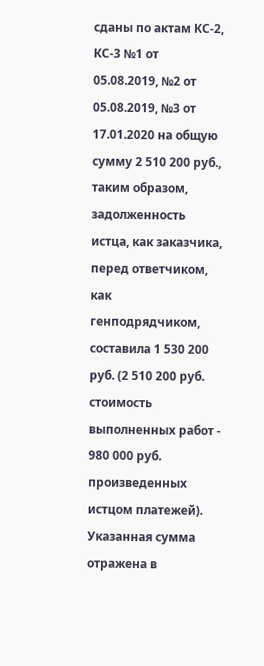сданы по актам КС-2, КС-3 №1 от 05.08.2019, №2 от 05.08.2019, №3 от 17.01.2020 на общую сумму 2 510 200 руб., таким образом, задолженность истца, как заказчика, перед ответчиком, как генподрядчиком, составила 1 530 200 руб. (2 510 200 руб. стоимость выполненных работ - 980 000 руб. произведенных истцом платежей). Указанная сумма отражена в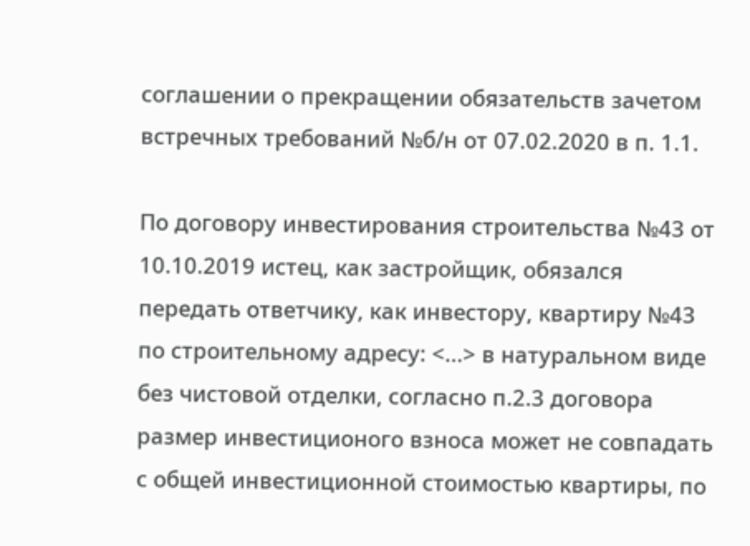соглашении о прекращении обязательств зачетом встречных требований №б/н от 07.02.2020 в п. 1.1.

По договору инвестирования строительства №43 от 10.10.2019 истец, как застройщик, обязался передать ответчику, как инвестору, квартиру №43 по строительному адресу: <...> в натуральном виде без чистовой отделки, согласно п.2.3 договора размер инвестиционого взноса может не совпадать с общей инвестиционной стоимостью квартиры, по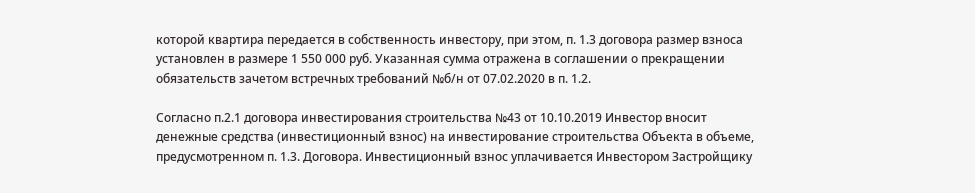которой квартира передается в собственность инвестору, при этом, п. 1.3 договора размер взноса установлен в размере 1 550 000 руб. Указанная сумма отражена в соглашении о прекращении обязательств зачетом встречных требований №б/н от 07.02.2020 в п. 1.2.

Согласно п.2.1 договора инвестирования строительства №43 от 10.10.2019 Инвестор вносит денежные средства (инвестиционный взнос) на инвестирование строительства Объекта в объеме, предусмотренном п. 1.3. Договора. Инвестиционный взнос уплачивается Инвестором Застройщику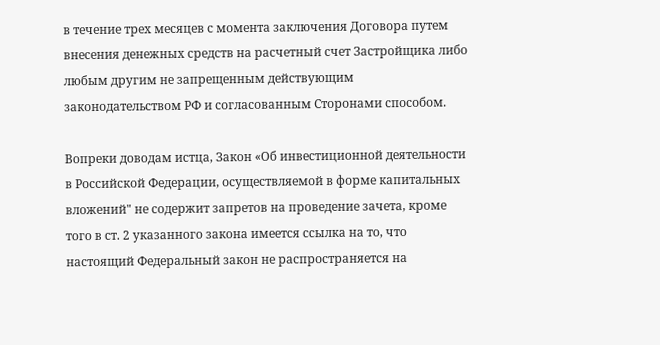в течение трех месяцев с момента заключения Договора путем внесения денежных средств на расчетный счет Застройщика либо любым другим не запрещенным действующим законодательством РФ и согласованным Сторонами способом.

Вопреки доводам истца, Закон «Об инвестиционной деятельности в Российской Федерации, осуществляемой в форме капитальных вложений" не содержит запретов на проведение зачета, кроме того в ст. 2 указанного закона имеется ссылка на то, что настоящий Федеральный закон не распространяется на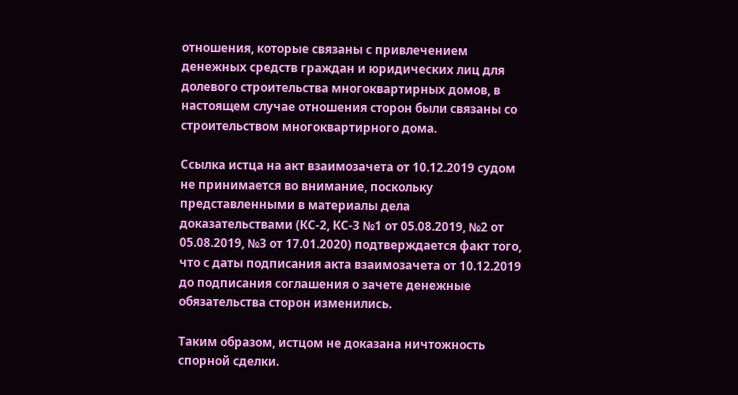отношения, которые связаны с привлечением денежных средств граждан и юридических лиц для долевого строительства многоквартирных домов, в настоящем случае отношения сторон были связаны со строительством многоквартирного дома.

Ссылка истца на акт взаимозачета от 10.12.2019 судом не принимается во внимание, поскольку представленными в материалы дела доказательствами (КС-2, КС-3 №1 от 05.08.2019, №2 от 05.08.2019, №3 от 17.01.2020) подтверждается факт того, что с даты подписания акта взаимозачета от 10.12.2019 до подписания соглашения о зачете денежные обязательства сторон изменились.

Таким образом, истцом не доказана ничтожность спорной сделки.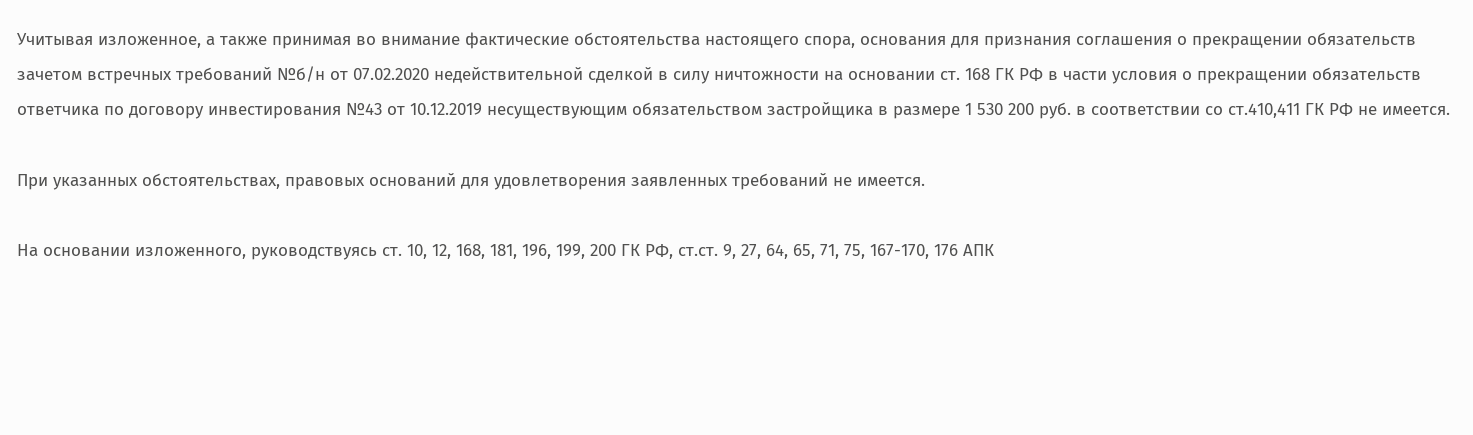Учитывая изложенное, а также принимая во внимание фактические обстоятельства настоящего спора, основания для признания соглашения о прекращении обязательств зачетом встречных требований №б/н от 07.02.2020 недействительной сделкой в силу ничтожности на основании ст. 168 ГК РФ в части условия о прекращении обязательств ответчика по договору инвестирования №43 от 10.12.2019 несуществующим обязательством застройщика в размере 1 530 200 руб. в соответствии со ст.410,411 ГК РФ не имеется.

При указанных обстоятельствах, правовых оснований для удовлетворения заявленных требований не имеется.

На основании изложенного, руководствуясь ст. 10, 12, 168, 181, 196, 199, 200 ГК РФ, ст.ст. 9, 27, 64, 65, 71, 75, 167-170, 176 АПК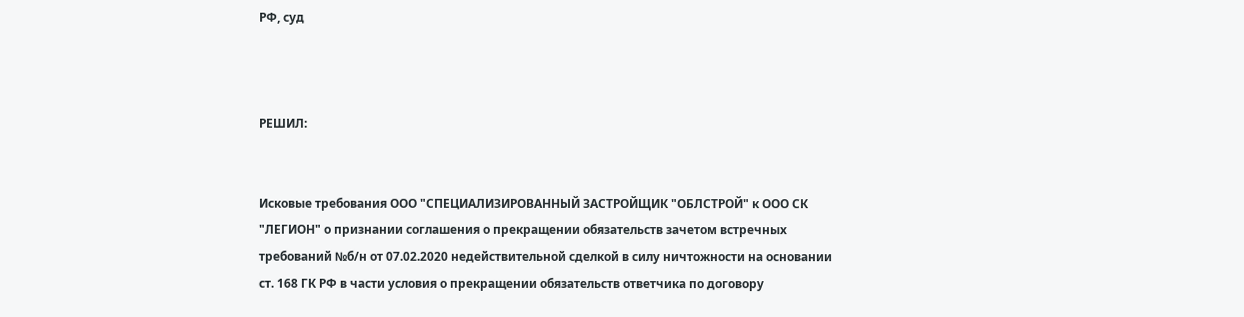РФ, суд



РЕШИЛ:


Исковые требования ООО "СПЕЦИАЛИЗИРОВАННЫЙ ЗАСТРОЙЩИК "ОБЛСТРОЙ" к ООО СК "ЛЕГИОН" о признании соглашения о прекращении обязательств зачетом встречных требований №б/н от 07.02.2020 недействительной сделкой в силу ничтожности на основании ст. 168 ГК РФ в части условия о прекращении обязательств ответчика по договору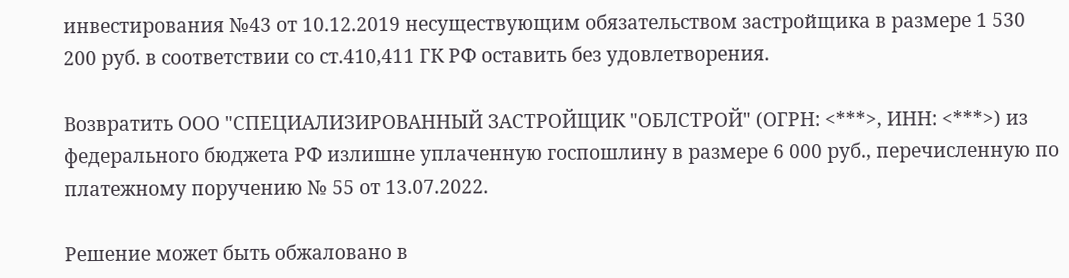инвестирования №43 от 10.12.2019 несуществующим обязательством застройщика в размере 1 530 200 руб. в соответствии со ст.410,411 ГК РФ оставить без удовлетворения.

Возвратить ООО "СПЕЦИАЛИЗИРОВАННЫЙ ЗАСТРОЙЩИК "ОБЛСТРОЙ" (ОГРН: <***>, ИНН: <***>) из федерального бюджета РФ излишне уплаченную госпошлину в размере 6 000 руб., перечисленную по платежному поручению № 55 от 13.07.2022.

Решение может быть обжаловано в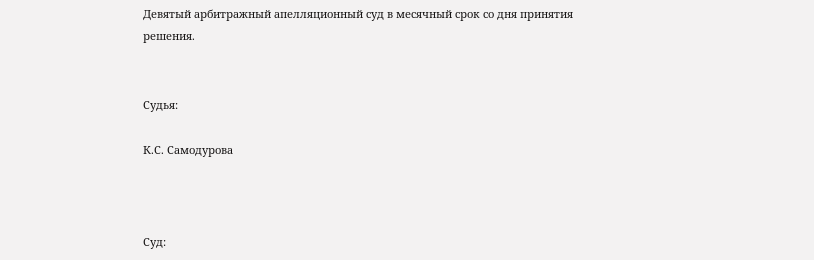Девятый арбитражный апелляционный суд в месячный срок со дня принятия решения.


Судья:

К.С. Самодурова



Суд: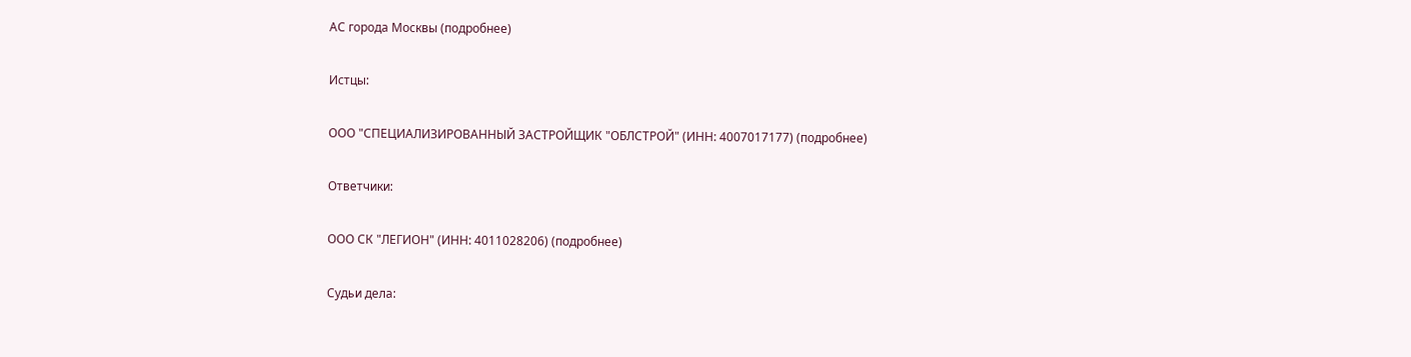АС города Москвы (подробнее)

Истцы:

ООО "СПЕЦИАЛИЗИРОВАННЫЙ ЗАСТРОЙЩИК "ОБЛСТРОЙ" (ИНН: 4007017177) (подробнее)

Ответчики:

ООО СК "ЛЕГИОН" (ИНН: 4011028206) (подробнее)

Судьи дела: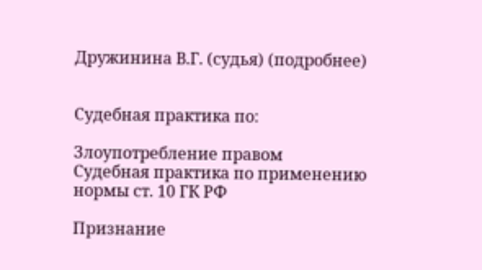Дружинина В.Г. (судья) (подробнее)


Судебная практика по:

Злоупотребление правом
Судебная практика по применению нормы ст. 10 ГК РФ

Признание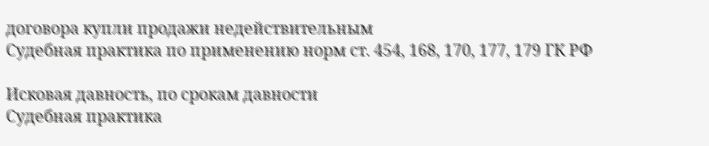договора купли продажи недействительным
Судебная практика по применению норм ст. 454, 168, 170, 177, 179 ГК РФ

Исковая давность, по срокам давности
Судебная практика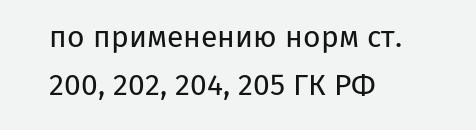по применению норм ст. 200, 202, 204, 205 ГК РФ